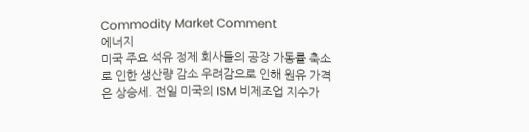Commodity Market Comment
에너지
미국 주요 석유 정제 회사들의 공장 가동률 축소로 인한 생산량 감소 우려감으로 인해 원유 가격은 상승세. 전일 미국의 ISM 비제조업 지수가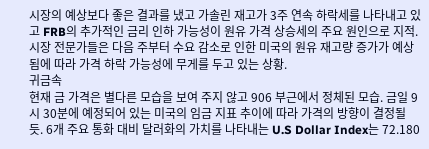시장의 예상보다 좋은 결과를 냈고 가솔린 재고가 3주 연속 하락세를 나타내고 있고 FRB의 추가적인 금리 인하 가능성이 원유 가격 상승세의 주요 원인으로 지적. 시장 전문가들은 다음 주부터 수요 감소로 인한 미국의 원유 재고량 증가가 예상됨에 따라 가격 하락 가능성에 무게를 두고 있는 상황.
귀금속
현재 금 가격은 별다른 모습을 보여 주지 않고 906 부근에서 정체된 모습. 금일 9시 30분에 예정되어 있는 미국의 임금 지표 추이에 따라 가격의 방향이 결정될 듯. 6개 주요 통화 대비 달러화의 가치를 나타내는 U.S Dollar Index는 72.180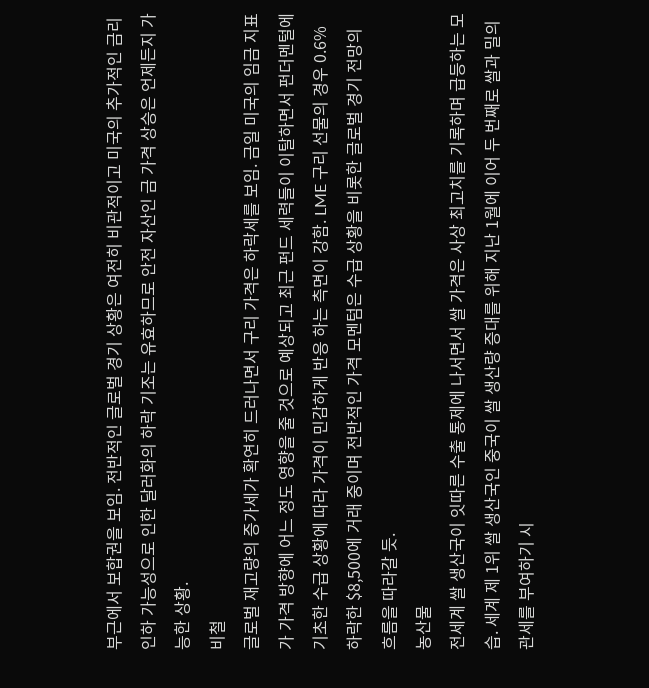부근에서 보합권을 보임. 전반적인 글로벌 경기 상황은 여전히 비관적이고 미국의 추가적인 금리 인하 가능성으로 인한 달러화의 하락 기조는 유효하므로 안전 자산인 금 가격 상승은 언제든지 가능한 상황.
비철
글로벌 재고량의 증가세가 확연히 드러나면서 구리 가격은 하락세를 보임. 금일 미국의 임금 지표가 가격 방향에 어느 정도 영향을 줄 것으로 예상되고 최근 펀드 세력들이 이탈하면서 펀더멘털에 기초한 수급 상황에 따라 가격이 민감하게 반응 하는 측면이 강함. LME 구리 선물의 경우 0.6% 하락한 $8,500에 거래 중이며 전반적인 가격 모멘텀은 수급 상황을 비롯한 글로벌 경기 전망의 흐름을 따라갈 듯.
농산물
전세계 쌀 생산국이 잇따른 수출 통제에 나서면서 쌀 가격은 사상 최고치를 기록하며 급등하는 모습. 세계 제 1위 쌀 생산국인 중국이 쌀 생산량 증대를 위해 지난 1월에 이어 두 번째로 쌀과 밀의 관세를 부여하기 시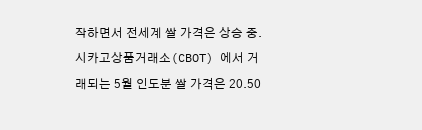작하면서 전세계 쌀 가격은 상승 중. 시카고상품거래소(CBOT) 에서 거래되는 5월 인도분 쌀 가격은 20.50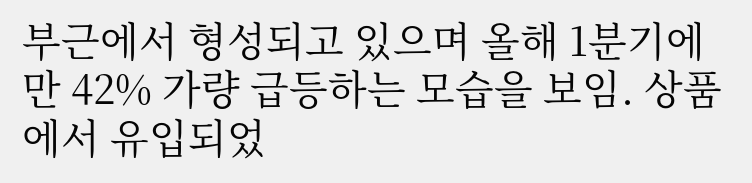부근에서 형성되고 있으며 올해 1분기에만 42% 가량 급등하는 모습을 보임. 상품에서 유입되었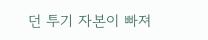던 투기 자본이 빠져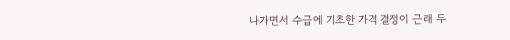나가면서 수급에 기초한 가격 결정이 근래 두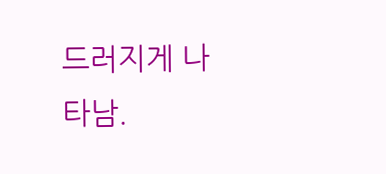드러지게 나타남.